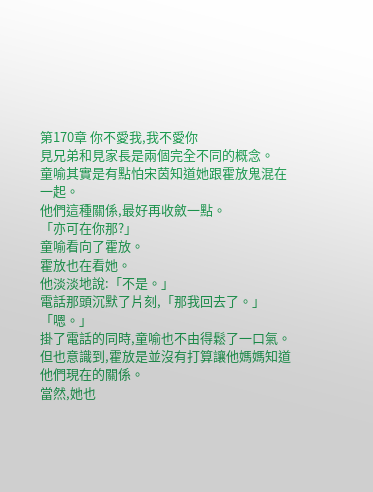第170章 你不愛我,我不愛你
見兄弟和見家長是兩個完全不同的概念。
童喻其實是有點怕宋茵知道她跟霍放鬼混在一起。
他們這種關係,最好再收斂一點。
「亦可在你那?」
童喻看向了霍放。
霍放也在看她。
他淡淡地說:「不是。」
電話那頭沉默了片刻,「那我回去了。」
「嗯。」
掛了電話的同時,童喻也不由得鬆了一口氣。
但也意識到,霍放是並沒有打算讓他媽媽知道他們現在的關係。
當然,她也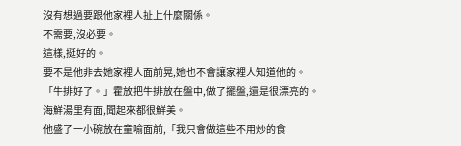沒有想過要跟他家裡人扯上什麼關係。
不需要,沒必要。
這樣,挺好的。
要不是他非去她家裡人面前晃,她也不會讓家裡人知道他的。
「牛排好了。」霍放把牛排放在盤中,做了擺盤,還是很漂亮的。
海鮮湯里有面,聞起來都很鮮美。
他盛了一小碗放在童喻面前,「我只會做這些不用炒的食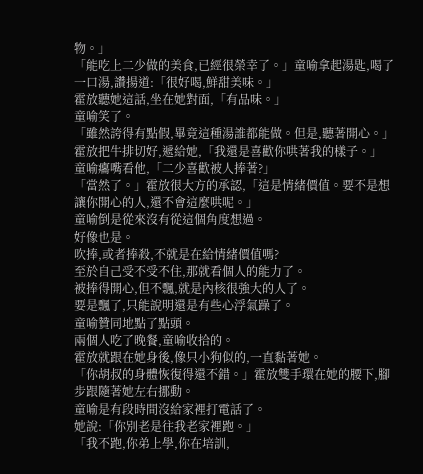物。」
「能吃上二少做的美食,已經很榮幸了。」童喻拿起湯匙,喝了一口湯,讚揚道:「很好喝,鮮甜美味。」
霍放聽她這話,坐在她對面,「有品味。」
童喻笑了。
「雖然誇得有點假,畢竟這種湯誰都能做。但是,聽著開心。」霍放把牛排切好,遞給她,「我還是喜歡你哄著我的樣子。」
童喻癟嘴看他,「二少喜歡被人捧著?」
「當然了。」霍放很大方的承認,「這是情緒價值。要不是想讓你開心的人,還不會這麼哄呢。」
童喻倒是從來沒有從這個角度想過。
好像也是。
吹捧,或者捧殺,不就是在給情緒價值嗎?
至於自己受不受不住,那就看個人的能力了。
被捧得開心,但不飄,就是內核很強大的人了。
要是飄了,只能說明還是有些心浮氣躁了。
童喻贊同地點了點頭。
兩個人吃了晚餐,童喻收拾的。
霍放就跟在她身後,像只小狗似的,一直黏著她。
「你胡叔的身體恢復得還不錯。」霍放雙手環在她的腰下,腳步跟隨著她左右挪動。
童喻是有段時間沒給家裡打電話了。
她說:「你別老是往我老家裡跑。」
「我不跑,你弟上學,你在培訓,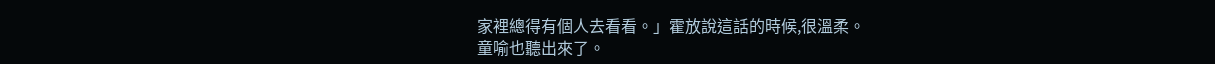家裡總得有個人去看看。」霍放說這話的時候,很溫柔。
童喻也聽出來了。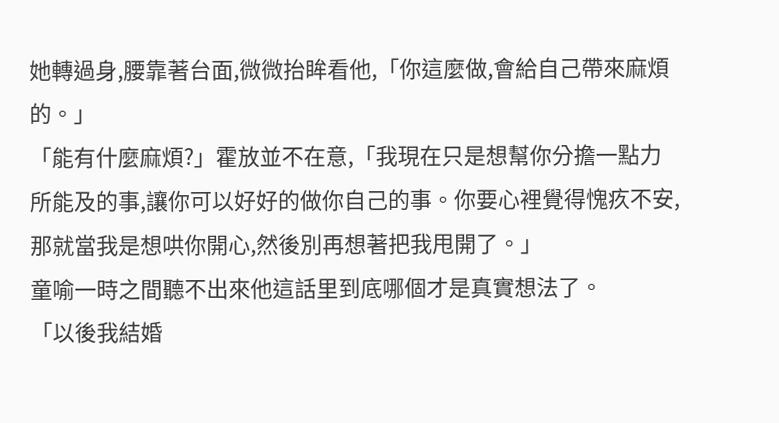她轉過身,腰靠著台面,微微抬眸看他,「你這麼做,會給自己帶來麻煩的。」
「能有什麼麻煩?」霍放並不在意,「我現在只是想幫你分擔一點力所能及的事,讓你可以好好的做你自己的事。你要心裡覺得愧疚不安,那就當我是想哄你開心,然後別再想著把我甩開了。」
童喻一時之間聽不出來他這話里到底哪個才是真實想法了。
「以後我結婚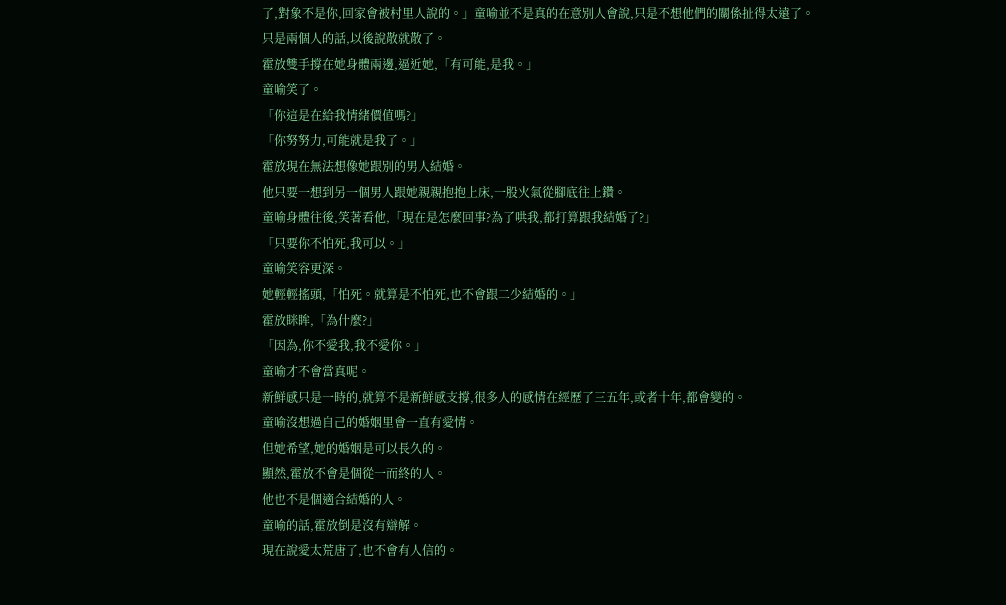了,對象不是你,回家會被村里人說的。」童喻並不是真的在意別人會說,只是不想他們的關係扯得太遠了。
只是兩個人的話,以後說散就散了。
霍放雙手撐在她身體兩邊,逼近她,「有可能,是我。」
童喻笑了。
「你這是在給我情緒價值嗎?」
「你努努力,可能就是我了。」
霍放現在無法想像她跟別的男人結婚。
他只要一想到另一個男人跟她親親抱抱上床,一股火氣從腳底往上鑽。
童喻身體往後,笑著看他,「現在是怎麼回事?為了哄我,都打算跟我結婚了?」
「只要你不怕死,我可以。」
童喻笑容更深。
她輕輕搖頭,「怕死。就算是不怕死,也不會跟二少結婚的。」
霍放眯眸,「為什麼?」
「因為,你不愛我,我不愛你。」
童喻才不會當真呢。
新鮮感只是一時的,就算不是新鮮感支撐,很多人的感情在經歷了三五年,或者十年,都會變的。
童喻沒想過自己的婚姻里會一直有愛情。
但她希望,她的婚姻是可以長久的。
顯然,霍放不會是個從一而終的人。
他也不是個適合結婚的人。
童喻的話,霍放倒是沒有辯解。
現在說愛太荒唐了,也不會有人信的。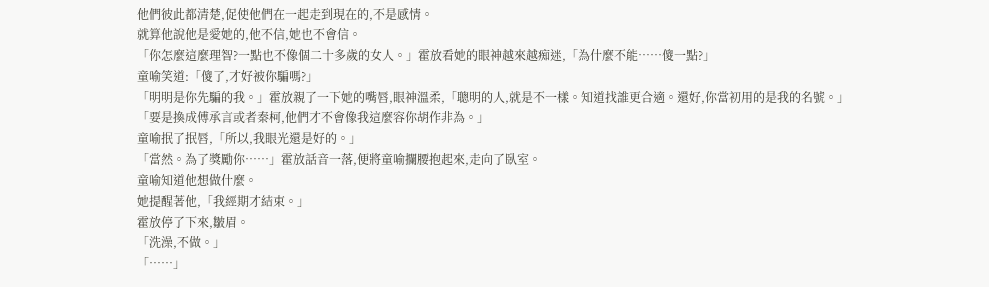他們彼此都清楚,促使他們在一起走到現在的,不是感情。
就算他說他是愛她的,他不信,她也不會信。
「你怎麼這麼理智?一點也不像個二十多歲的女人。」霍放看她的眼神越來越痴迷,「為什麼不能……傻一點?」
童喻笑道:「傻了,才好被你騙嗎?」
「明明是你先騙的我。」霍放親了一下她的嘴唇,眼神溫柔,「聰明的人,就是不一樣。知道找誰更合適。還好,你當初用的是我的名號。」
「要是換成傅承言或者秦柯,他們才不會像我這麼容你胡作非為。」
童喻抿了抿唇,「所以,我眼光還是好的。」
「當然。為了獎勵你……」霍放話音一落,便將童喻攔腰抱起來,走向了臥室。
童喻知道他想做什麼。
她提醒著他,「我經期才結束。」
霍放停了下來,皺眉。
「洗澡,不做。」
「……」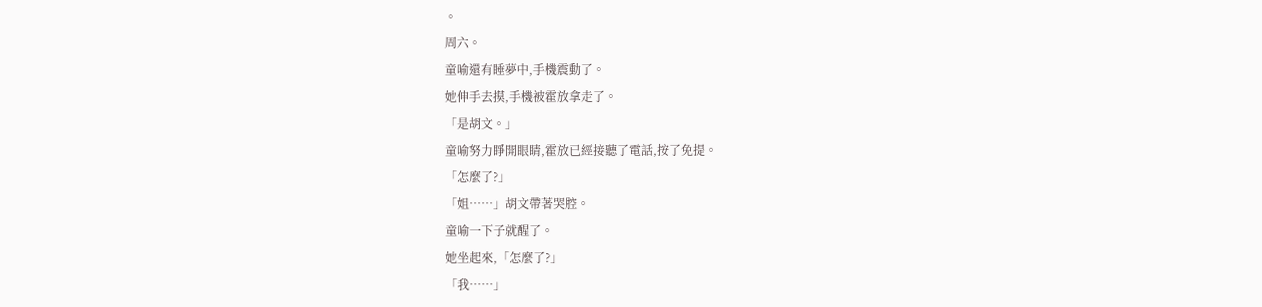。
周六。
童喻還有睡夢中,手機震動了。
她伸手去摸,手機被霍放拿走了。
「是胡文。」
童喻努力睜開眼睛,霍放已經接聽了電話,按了免提。
「怎麼了?」
「姐……」胡文帶著哭腔。
童喻一下子就醒了。
她坐起來,「怎麼了?」
「我……」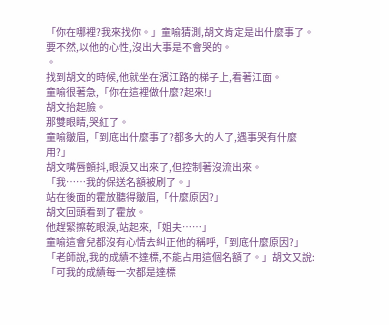「你在哪裡?我來找你。」童喻猜測,胡文肯定是出什麼事了。
要不然,以他的心性,沒出大事是不會哭的。
。
找到胡文的時候,他就坐在濱江路的梯子上,看著江面。
童喻很著急,「你在這裡做什麼?起來!」
胡文抬起臉。
那雙眼睛,哭紅了。
童喻皺眉,「到底出什麼事了?都多大的人了,遇事哭有什麼用?」
胡文嘴唇顫抖,眼淚又出來了,但控制著沒流出來。
「我……我的保送名額被刷了。」
站在後面的霍放聽得皺眉,「什麼原因?」
胡文回頭看到了霍放。
他趕緊擦乾眼淚,站起來,「姐夫……」
童喻這會兒都沒有心情去糾正他的稱呼,「到底什麼原因?」
「老師說,我的成績不達標,不能占用這個名額了。」胡文又說:「可我的成績每一次都是達標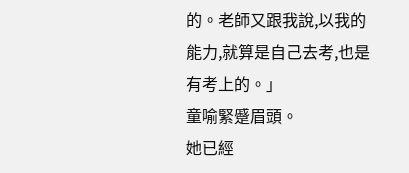的。老師又跟我說,以我的能力,就算是自己去考,也是有考上的。」
童喻緊蹙眉頭。
她已經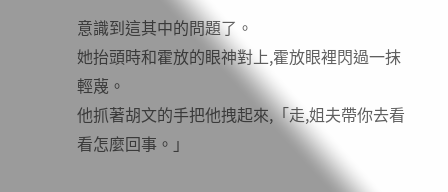意識到這其中的問題了。
她抬頭時和霍放的眼神對上,霍放眼裡閃過一抹輕蔑。
他抓著胡文的手把他拽起來,「走,姐夫帶你去看看怎麼回事。」